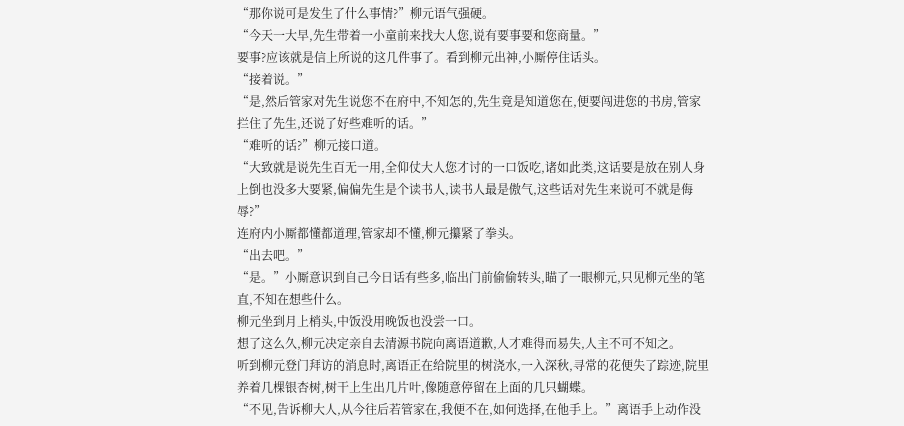“那你说可是发生了什么事情?”柳元语气强硬。
“今天一大早,先生带着一小童前来找大人您,说有要事要和您商量。”
要事?应该就是信上所说的这几件事了。看到柳元出神,小厮停住话头。
“接着说。”
“是,然后管家对先生说您不在府中,不知怎的,先生竟是知道您在,便要闯进您的书房,管家拦住了先生,还说了好些难听的话。”
“难听的话?”柳元接口道。
“大致就是说先生百无一用,全仰仗大人您才讨的一口饭吃,诸如此类,这话要是放在别人身上倒也没多大要紧,偏偏先生是个读书人,读书人最是傲气,这些话对先生来说可不就是侮辱?”
连府内小厮都懂都道理,管家却不懂,柳元攥紧了拳头。
“出去吧。”
“是。”小厮意识到自己今日话有些多,临出门前偷偷转头,瞄了一眼柳元,只见柳元坐的笔直,不知在想些什么。
柳元坐到月上梢头,中饭没用晚饭也没尝一口。
想了这么久,柳元决定亲自去清源书院向离语道歉,人才难得而易失,人主不可不知之。
听到柳元登门拜访的消息时,离语正在给院里的树浇水,一入深秋,寻常的花便失了踪迹,院里养着几棵银杏树,树干上生出几片叶,像随意停留在上面的几只蝴蝶。
“不见,告诉柳大人,从今往后若管家在,我便不在,如何选择,在他手上。”离语手上动作没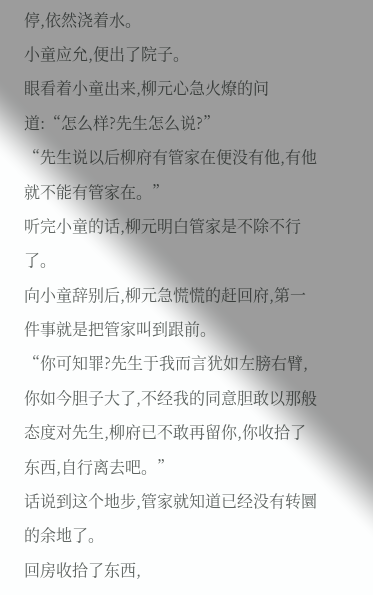停,依然浇着水。
小童应允,便出了院子。
眼看着小童出来,柳元心急火燎的问道:“怎么样?先生怎么说?”
“先生说以后柳府有管家在便没有他,有他就不能有管家在。”
听完小童的话,柳元明白管家是不除不行了。
向小童辞别后,柳元急慌慌的赶回府,第一件事就是把管家叫到跟前。
“你可知罪?先生于我而言犹如左膀右臂,你如今胆子大了,不经我的同意胆敢以那般态度对先生,柳府已不敢再留你,你收拾了东西,自行离去吧。”
话说到这个地步,管家就知道已经没有转圜的余地了。
回房收拾了东西,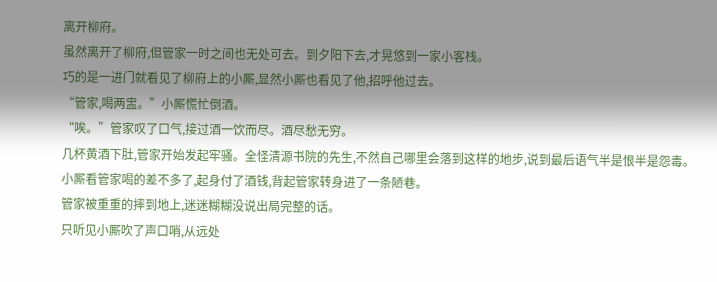离开柳府。
虽然离开了柳府,但管家一时之间也无处可去。到夕阳下去,才晃悠到一家小客栈。
巧的是一进门就看见了柳府上的小厮,显然小厮也看见了他,招呼他过去。
“管家,喝两盅。”小厮慌忙倒酒。
“唉。”管家叹了口气,接过酒一饮而尽。酒尽愁无穷。
几杯黄酒下肚,管家开始发起牢骚。全怪清源书院的先生,不然自己哪里会落到这样的地步,说到最后语气半是恨半是怨毒。
小厮看管家喝的差不多了,起身付了酒钱,背起管家转身进了一条陋巷。
管家被重重的摔到地上,迷迷糊糊没说出局完整的话。
只听见小厮吹了声口哨,从远处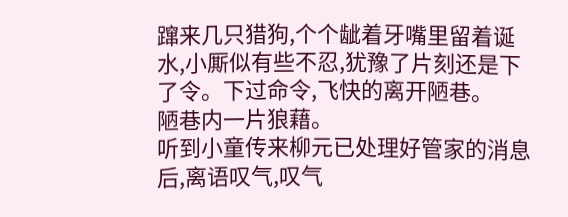蹿来几只猎狗,个个龇着牙嘴里留着诞水,小厮似有些不忍,犹豫了片刻还是下了令。下过命令,飞快的离开陋巷。
陋巷内一片狼藉。
听到小童传来柳元已处理好管家的消息后,离语叹气,叹气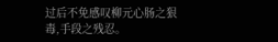过后不免感叹柳元心肠之狠毒,手段之残忍。